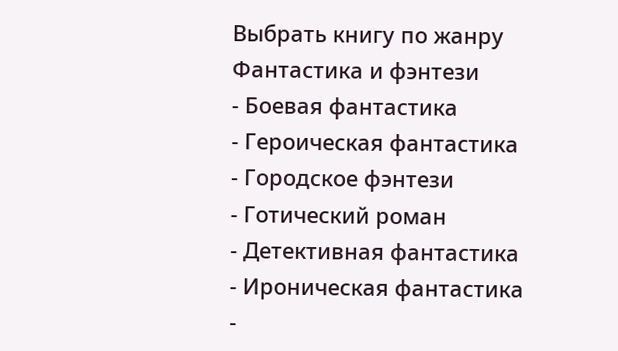Выбрать книгу по жанру
Фантастика и фэнтези
- Боевая фантастика
- Героическая фантастика
- Городское фэнтези
- Готический роман
- Детективная фантастика
- Ироническая фантастика
-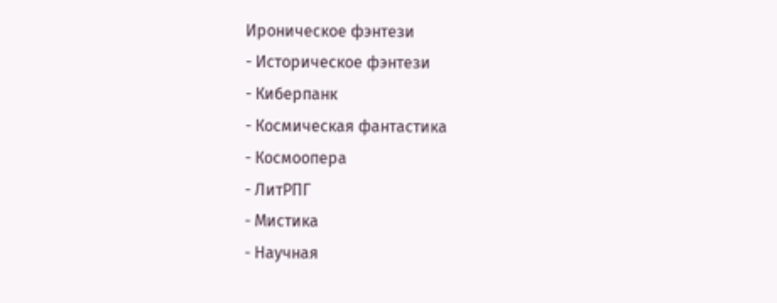Ироническое фэнтези
- Историческое фэнтези
- Киберпанк
- Космическая фантастика
- Космоопера
- ЛитРПГ
- Мистика
- Научная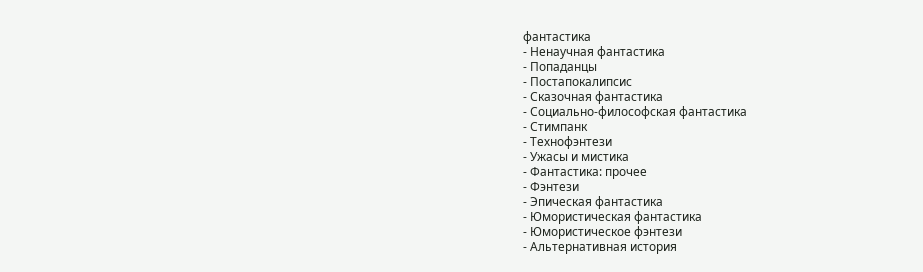фантастика
- Ненаучная фантастика
- Попаданцы
- Постапокалипсис
- Сказочная фантастика
- Социально-философская фантастика
- Стимпанк
- Технофэнтези
- Ужасы и мистика
- Фантастика: прочее
- Фэнтези
- Эпическая фантастика
- Юмористическая фантастика
- Юмористическое фэнтези
- Альтернативная история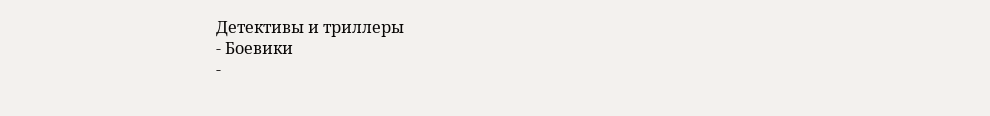Детективы и триллеры
- Боевики
-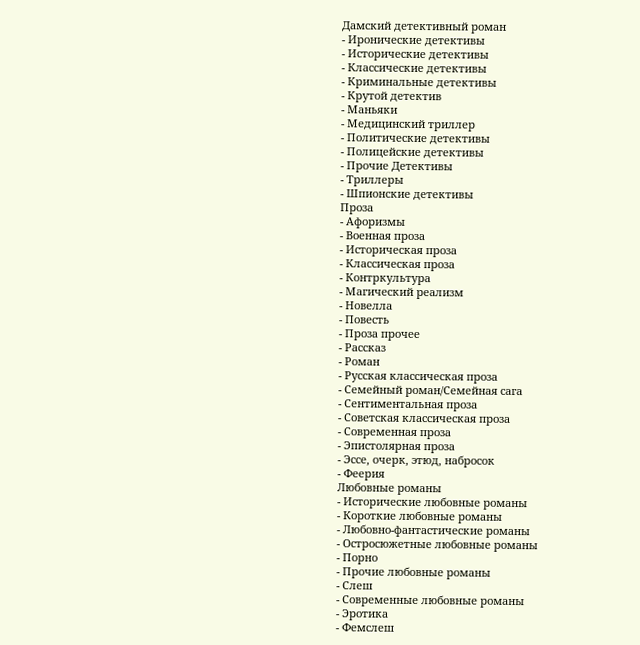Дамский детективный роман
- Иронические детективы
- Исторические детективы
- Классические детективы
- Криминальные детективы
- Крутой детектив
- Маньяки
- Медицинский триллер
- Политические детективы
- Полицейские детективы
- Прочие Детективы
- Триллеры
- Шпионские детективы
Проза
- Афоризмы
- Военная проза
- Историческая проза
- Классическая проза
- Контркультура
- Магический реализм
- Новелла
- Повесть
- Проза прочее
- Рассказ
- Роман
- Русская классическая проза
- Семейный роман/Семейная сага
- Сентиментальная проза
- Советская классическая проза
- Современная проза
- Эпистолярная проза
- Эссе, очерк, этюд, набросок
- Феерия
Любовные романы
- Исторические любовные романы
- Короткие любовные романы
- Любовно-фантастические романы
- Остросюжетные любовные романы
- Порно
- Прочие любовные романы
- Слеш
- Современные любовные романы
- Эротика
- Фемслеш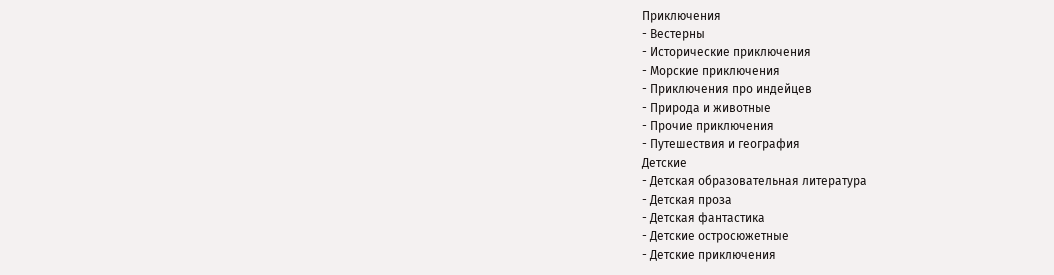Приключения
- Вестерны
- Исторические приключения
- Морские приключения
- Приключения про индейцев
- Природа и животные
- Прочие приключения
- Путешествия и география
Детские
- Детская образовательная литература
- Детская проза
- Детская фантастика
- Детские остросюжетные
- Детские приключения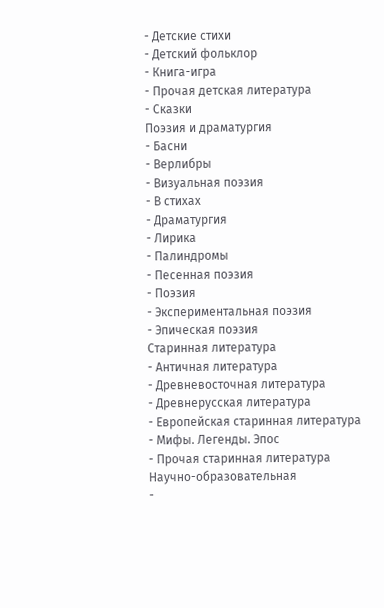- Детские стихи
- Детский фольклор
- Книга-игра
- Прочая детская литература
- Сказки
Поэзия и драматургия
- Басни
- Верлибры
- Визуальная поэзия
- В стихах
- Драматургия
- Лирика
- Палиндромы
- Песенная поэзия
- Поэзия
- Экспериментальная поэзия
- Эпическая поэзия
Старинная литература
- Античная литература
- Древневосточная литература
- Древнерусская литература
- Европейская старинная литература
- Мифы. Легенды. Эпос
- Прочая старинная литература
Научно-образовательная
-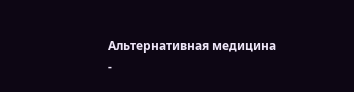Альтернативная медицина
-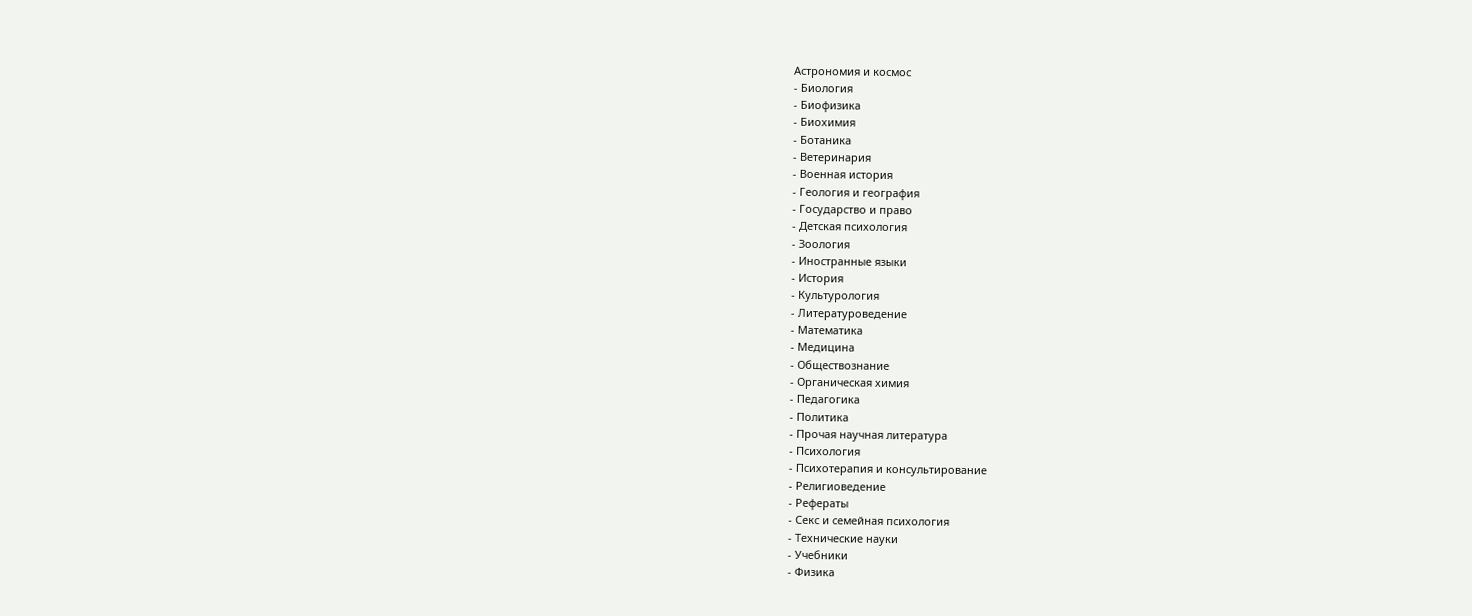Астрономия и космос
- Биология
- Биофизика
- Биохимия
- Ботаника
- Ветеринария
- Военная история
- Геология и география
- Государство и право
- Детская психология
- Зоология
- Иностранные языки
- История
- Культурология
- Литературоведение
- Математика
- Медицина
- Обществознание
- Органическая химия
- Педагогика
- Политика
- Прочая научная литература
- Психология
- Психотерапия и консультирование
- Религиоведение
- Рефераты
- Секс и семейная психология
- Технические науки
- Учебники
- Физика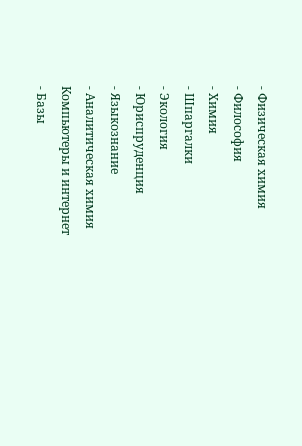- Физическая химия
- Философия
- Химия
- Шпаргалки
- Экология
- Юриспруденция
- Языкознание
- Аналитическая химия
Компьютеры и интернет
- Базы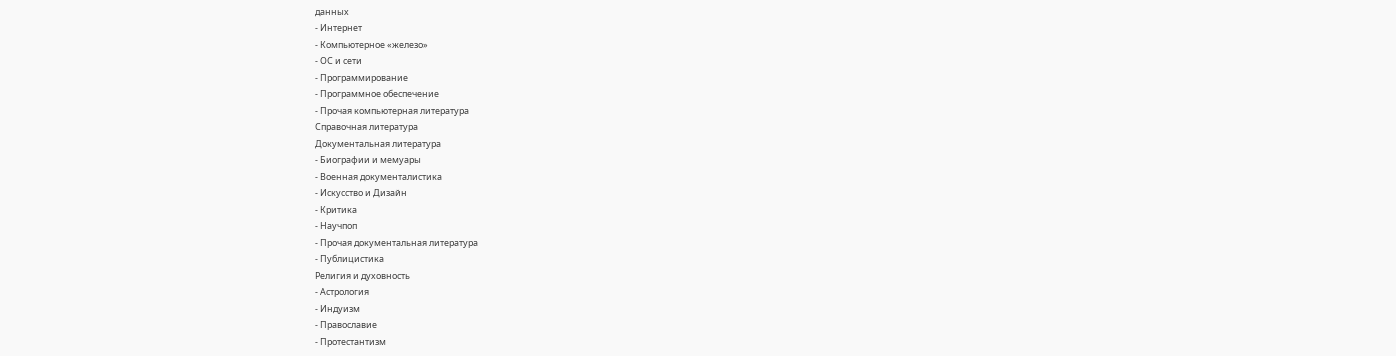данных
- Интернет
- Компьютерное «железо»
- ОС и сети
- Программирование
- Программное обеспечение
- Прочая компьютерная литература
Справочная литература
Документальная литература
- Биографии и мемуары
- Военная документалистика
- Искусство и Дизайн
- Критика
- Научпоп
- Прочая документальная литература
- Публицистика
Религия и духовность
- Астрология
- Индуизм
- Православие
- Протестантизм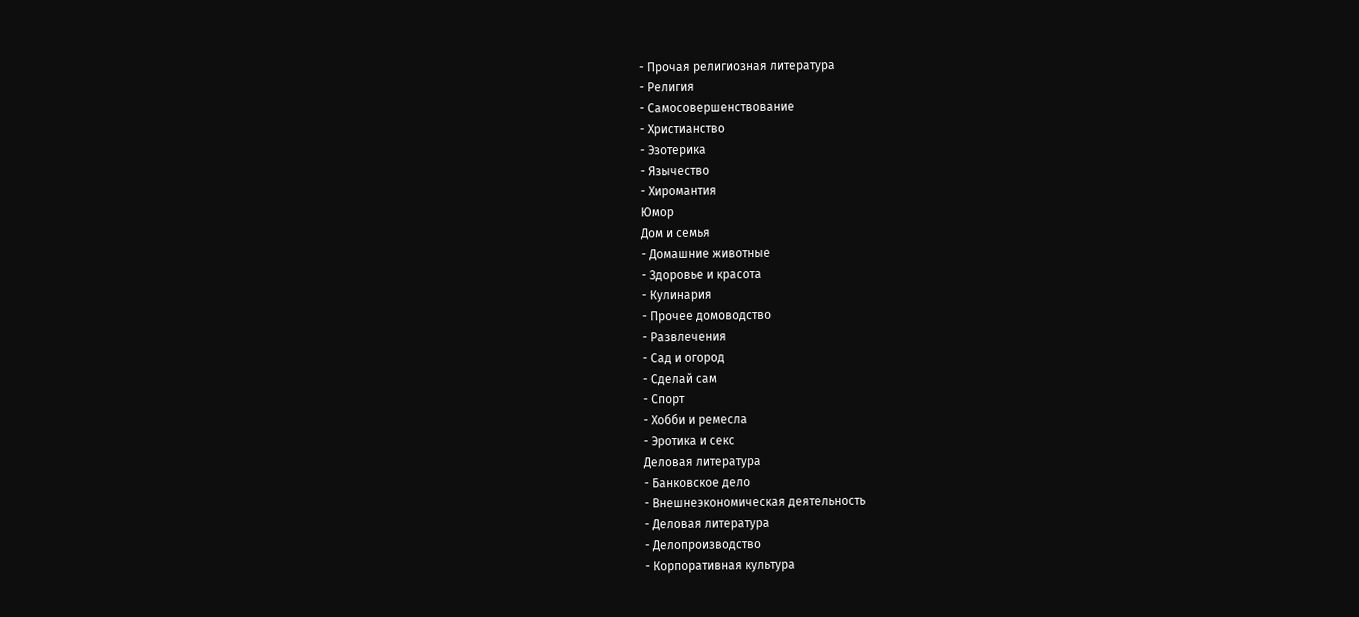- Прочая религиозная литература
- Религия
- Самосовершенствование
- Христианство
- Эзотерика
- Язычество
- Хиромантия
Юмор
Дом и семья
- Домашние животные
- Здоровье и красота
- Кулинария
- Прочее домоводство
- Развлечения
- Сад и огород
- Сделай сам
- Спорт
- Хобби и ремесла
- Эротика и секс
Деловая литература
- Банковское дело
- Внешнеэкономическая деятельность
- Деловая литература
- Делопроизводство
- Корпоративная культура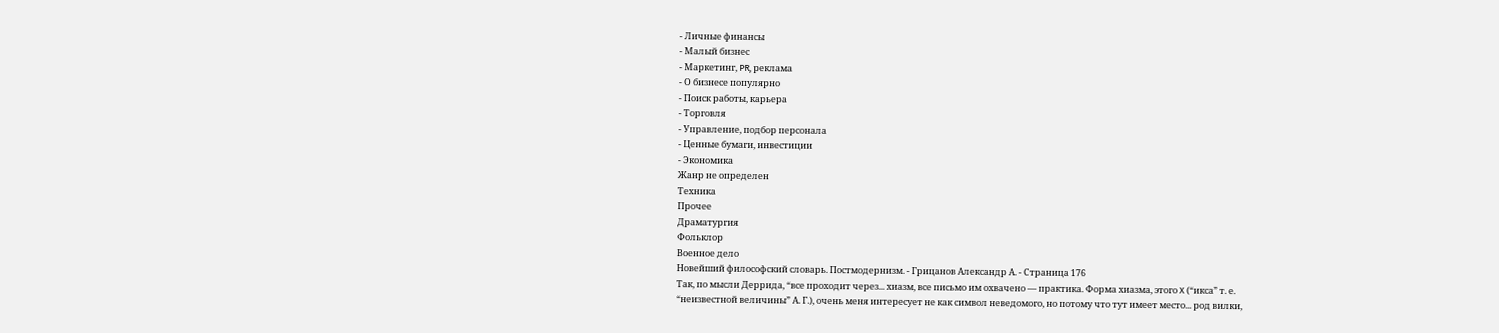- Личные финансы
- Малый бизнес
- Маркетинг, PR, реклама
- О бизнесе популярно
- Поиск работы, карьера
- Торговля
- Управление, подбор персонала
- Ценные бумаги, инвестиции
- Экономика
Жанр не определен
Техника
Прочее
Драматургия
Фольклор
Военное дело
Новейший философский словарь. Постмодернизм. - Грицанов Александр А. - Страница 176
Так, по мысли Деррида, “все проходит через... хиазм, все письмо им охвачено — практика. Форма хиазма, этого X (“икса” т. е. “неизвестной величины” А. Г.), очень меня интересует не как символ неведомого, но потому что тут имеет место... род вилки,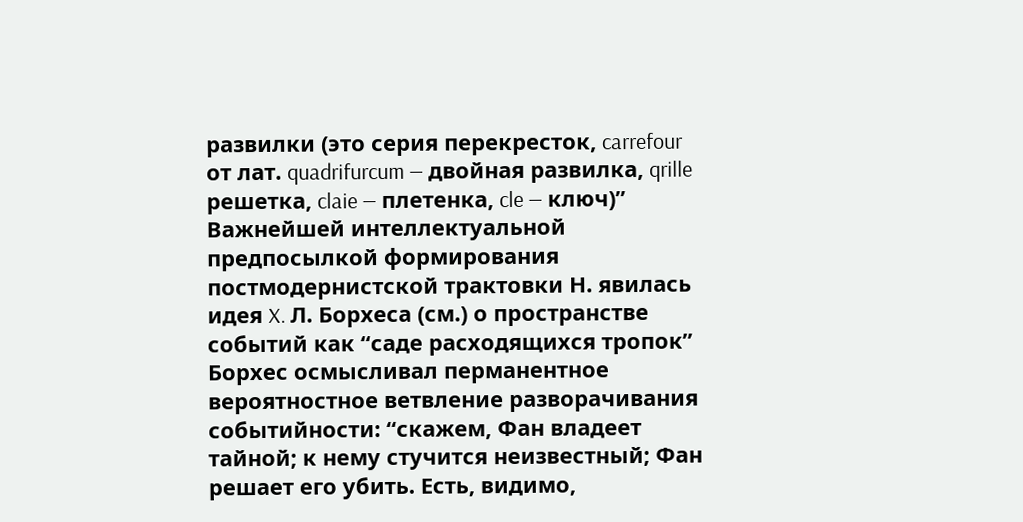развилки (это серия перекресток, carrefour от лат. quadrifurcum — двойная развилка, qrille решетка, claie — плетенка, cle — ключ)”
Важнейшей интеллектуальной предпосылкой формирования постмодернистской трактовки Н. явилась идея X. Л. Борхеса (см.) о пространстве событий как “саде расходящихся тропок” Борхес осмысливал перманентное вероятностное ветвление разворачивания событийности: “скажем, Фан владеет тайной; к нему стучится неизвестный; Фан решает его убить. Есть, видимо,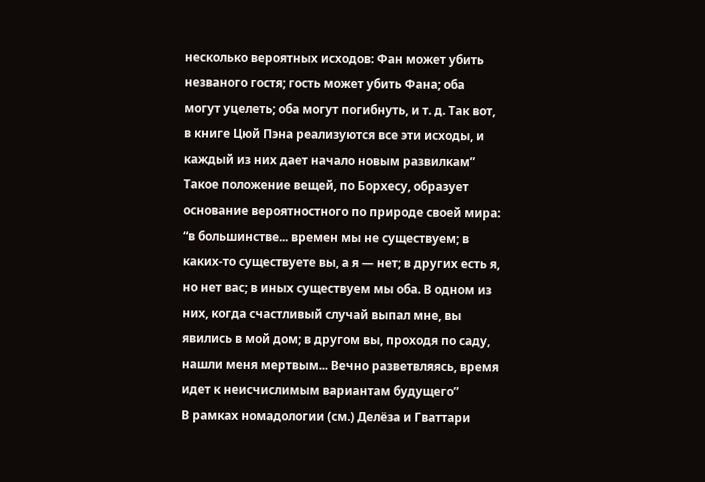несколько вероятных исходов: Фан может убить незваного гостя; гость может убить Фана; оба могут уцелеть; оба могут погибнуть, и т. д. Так вот, в книге Цюй Пэна реализуются все эти исходы, и каждый из них дает начало новым развилкам” Такое положение вещей, по Борхесу, образует основание вероятностного по природе своей мира: “в большинстве... времен мы не существуем; в каких-то существуете вы, а я — нет; в других есть я, но нет вас; в иных существуем мы оба. В одном из них, когда счастливый случай выпал мне, вы явились в мой дом; в другом вы, проходя по саду, нашли меня мертвым... Вечно разветвляясь, время идет к неисчислимым вариантам будущего”
В рамках номадологии (см.) Делёза и Гваттари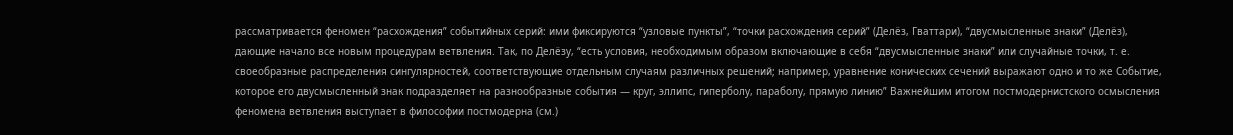рассматривается феномен “расхождения” событийных серий: ими фиксируются “узловые пункты”, “точки расхождения серий” (Делёз, Гваттари), “двусмысленные знаки” (Делёз), дающие начало все новым процедурам ветвления. Так, по Делёзу, “есть условия, необходимым образом включающие в себя “двусмысленные знаки” или случайные точки, т. е. своеобразные распределения сингулярностей, соответствующие отдельным случаям различных решений; например, уравнение конических сечений выражают одно и то же Событие, которое его двусмысленный знак подразделяет на разнообразные события — круг, эллипс, гиперболу, параболу, прямую линию” Важнейшим итогом постмодернистского осмысления феномена ветвления выступает в философии постмодерна (см.)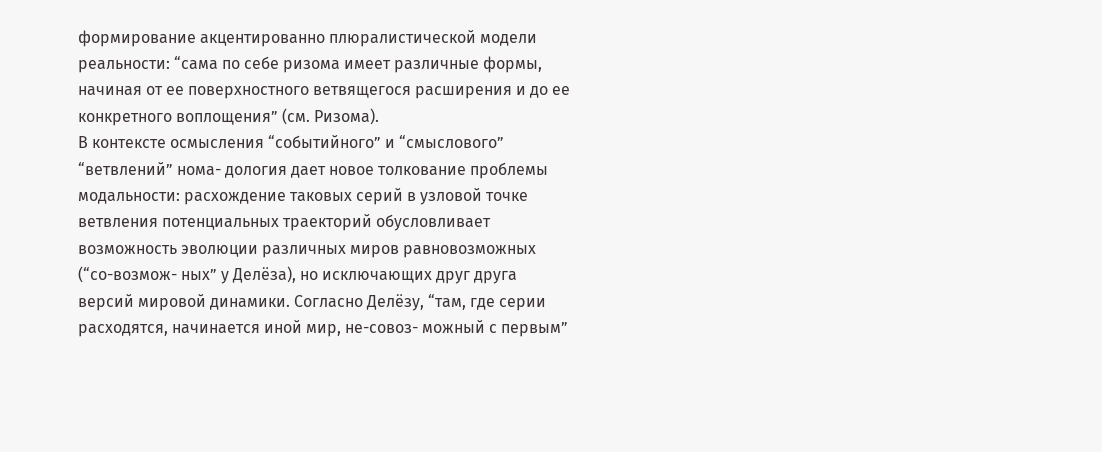формирование акцентированно плюралистической модели реальности: “сама по себе ризома имеет различные формы, начиная от ее поверхностного ветвящегося расширения и до ее конкретного воплощения” (см. Ризома).
В контексте осмысления “событийного” и “смыслового” “ветвлений” нома- дология дает новое толкование проблемы модальности: расхождение таковых серий в узловой точке ветвления потенциальных траекторий обусловливает возможность эволюции различных миров равновозможных (“со-возмож- ных” у Делёза), но исключающих друг друга версий мировой динамики. Согласно Делёзу, “там, где серии расходятся, начинается иной мир, не-совоз- можный с первым”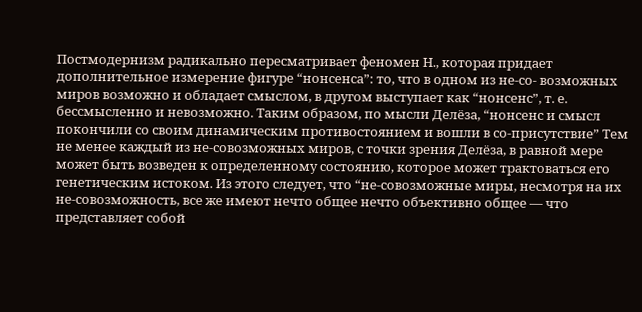Постмодернизм радикально пересматривает феномен Н., которая придает дополнительное измерение фигуре “нонсенса”: то, что в одном из не-со- возможных миров возможно и обладает смыслом, в другом выступает как “нонсенс”, т. е. бессмысленно и невозможно. Таким образом, по мысли Делёза, “нонсенс и смысл покончили со своим динамическим противостоянием и вошли в со-присутствие” Тем не менее каждый из не-совозможных миров, с точки зрения Делёза, в равной мере может быть возведен к определенному состоянию, которое может трактоваться его генетическим истоком. Из этого следует, что “не-совозможные миры, несмотря на их не-совозможность, все же имеют нечто общее нечто объективно общее — что представляет собой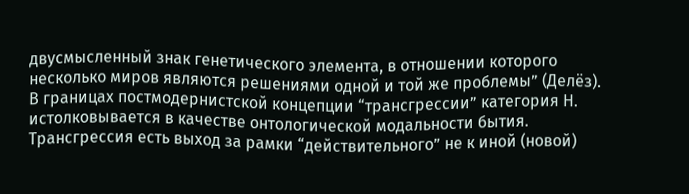двусмысленный знак генетического элемента, в отношении которого несколько миров являются решениями одной и той же проблемы” (Делёз).
В границах постмодернистской концепции “трансгрессии” категория Н. истолковывается в качестве онтологической модальности бытия. Трансгрессия есть выход за рамки “действительного” не к иной (новой)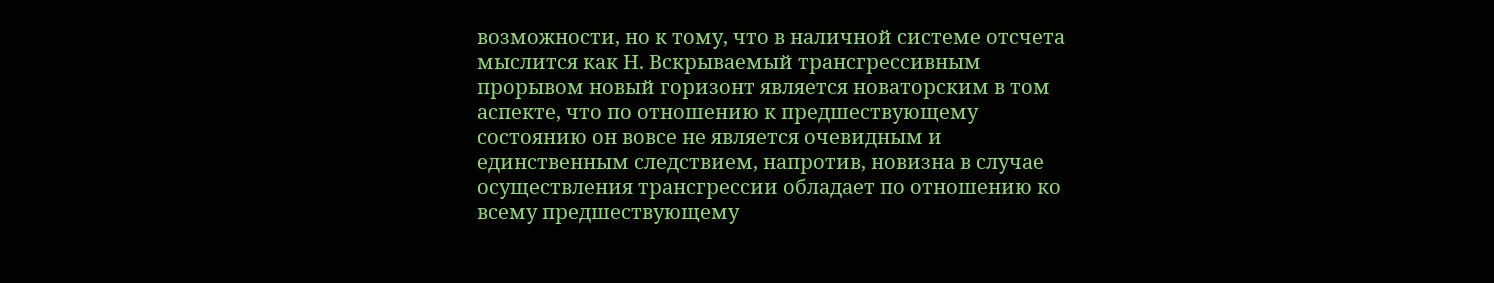возможности, но к тому, что в наличной системе отсчета мыслится как Н. Вскрываемый трансгрессивным прорывом новый горизонт является новаторским в том аспекте, что по отношению к предшествующему состоянию он вовсе не является очевидным и единственным следствием, напротив, новизна в случае осуществления трансгрессии обладает по отношению ко всему предшествующему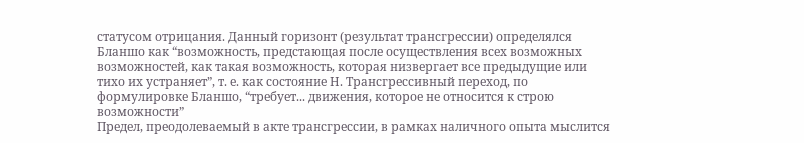статусом отрицания. Данный горизонт (результат трансгрессии) определялся Бланшо как “возможность, предстающая после осуществления всех возможных возможностей, как такая возможность, которая низвергает все предыдущие или тихо их устраняет”, т. е. как состояние Н. Трансгрессивный переход, по формулировке Бланшо, “требует... движения, которое не относится к строю возможности”
Предел, преодолеваемый в акте трансгрессии, в рамках наличного опыта мыслится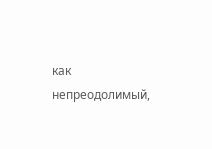как непреодолимый,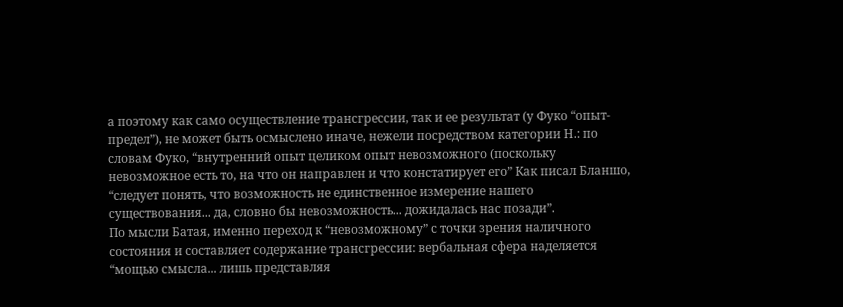а поэтому как само осуществление трансгрессии, так и ее результат (у Фуко “опыт-предел”), не может быть осмыслено иначе, нежели посредством категории Н.: по словам Фуко, “внутренний опыт целиком опыт невозможного (поскольку невозможное есть то, на что он направлен и что констатирует его” Как писал Бланшо, “следует понять, что возможность не единственное измерение нашего существования... да, словно бы невозможность... дожидалась нас позади”.
По мысли Батая, именно переход к “невозможному” с точки зрения наличного состояния и составляет содержание трансгрессии: вербальная сфера наделяется “мощью смысла... лишь представляя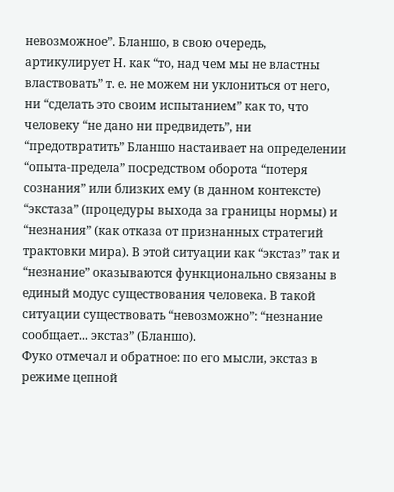невозможное”. Бланшо, в свою очередь, артикулирует Н. как “то, над чем мы не властны властвовать” т. е. не можем ни уклониться от него, ни “сделать это своим испытанием” как то, что человеку “не дано ни предвидеть”, ни “предотвратить” Бланшо настаивает на определении “опыта-предела” посредством оборота “потеря сознания” или близких ему (в данном контексте) “экстаза” (процедуры выхода за границы нормы) и “незнания” (как отказа от признанных стратегий трактовки мира). В этой ситуации как “экстаз” так и “незнание” оказываются функционально связаны в единый модус существования человека. В такой ситуации существовать “невозможно”: “незнание сообщает... экстаз” (Бланшо).
Фуко отмечал и обратное: по его мысли, экстаз в режиме цепной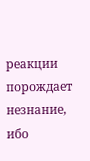реакции порождает незнание, ибо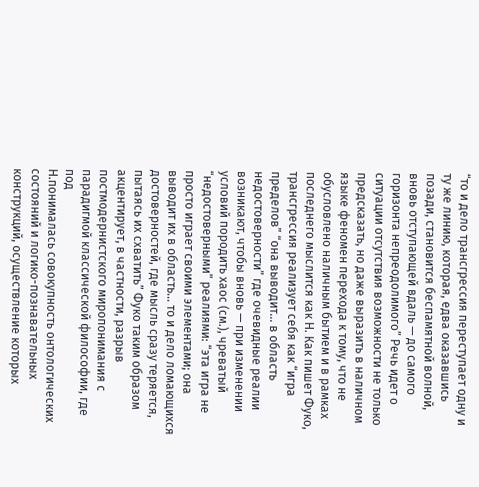“то и дело трансгрессия переступает одну и ту же линию, которая, едва оказавшись позади, становится беспамятной волной, вновь отступающей вдаль — до самого горизонта непреодолимого” Речь идет о ситуации отсутствия возможности не только предсказать, но даже выразить в наличном языке феномен перехода к тому, что не обусловлено наличным бытием и в рамках последнего мыслится как Н. Как пишет Фуко, трансгрессия реализует себя как “игра пределов” “она выводит... в область недостоверности” где очевидные реалии возникают, чтобы вновь — при изменении условий породить хаос (см.), чреватый “недостоверными” реалиями: “эта игра не просто играет своими элементами; она выводит их в область... то и дело ломающихся достоверностей, где мысль сразу теряется, пытаясь их схватить” Фуко таким образом акцентирует, в частности, разрыв постмодернистского миропонимания с парадигмой классической философии, где под
Н.понималась совокупность онтологических состояний и логико-познавательных конструкций, осуществление которых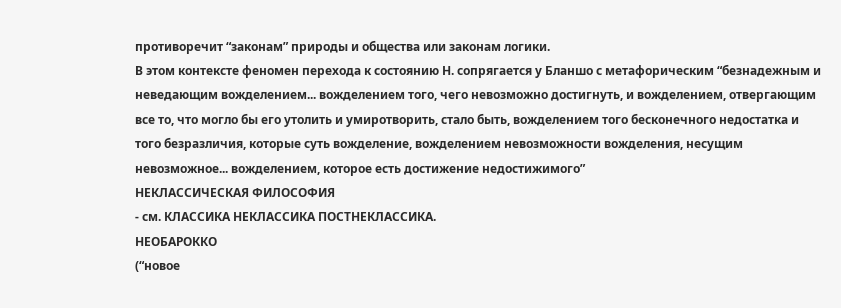противоречит “законам” природы и общества или законам логики.
В этом контексте феномен перехода к состоянию Н. сопрягается у Бланшо с метафорическим “безнадежным и неведающим вожделением... вожделением того, чего невозможно достигнуть, и вожделением, отвергающим все то, что могло бы его утолить и умиротворить, стало быть, вожделением того бесконечного недостатка и того безразличия, которые суть вожделение, вожделением невозможности вожделения, несущим невозможное... вожделением, которое есть достижение недостижимого”
НЕКЛАССИЧЕСКАЯ ФИЛОСОФИЯ
- см. КЛАССИКА НЕКЛАССИКА ПОСТНЕКЛАССИКА.
НЕОБАРОККО
(“новое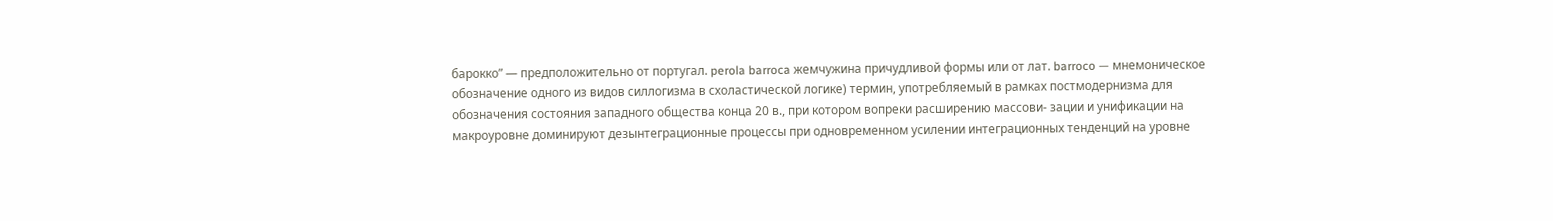барокко” — предположительно от португал. perola barroca жемчужина причудливой формы или от лат. barroco — мнемоническое обозначение одного из видов силлогизма в схоластической логике) термин, употребляемый в рамках постмодернизма для обозначения состояния западного общества конца 20 в., при котором вопреки расширению массови- зации и унификации на макроуровне доминируют дезынтеграционные процессы при одновременном усилении интеграционных тенденций на уровне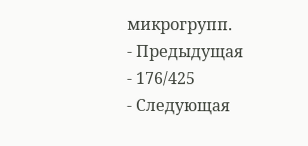микрогрупп.
- Предыдущая
- 176/425
- Следующая